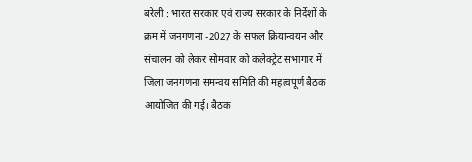बरेली : भारत सरकार एवं राज्य सरकार के निर्देशों के क्रम में जनगणना -2027 के सफल क्रियान्वयन और संचालन को लेकर सोमवार को कलेक्ट्रेट सभागार में जिला जनगणना समन्वय समिति की महत्वपूर्ण बैठक आयोजित की गई। बैठक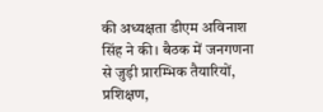की अध्यक्षता डीएम अविनाश सिंह ने की। बैठक में जनगणना से जुड़ी प्रारम्भिक तैयारियों, प्रशिक्षण,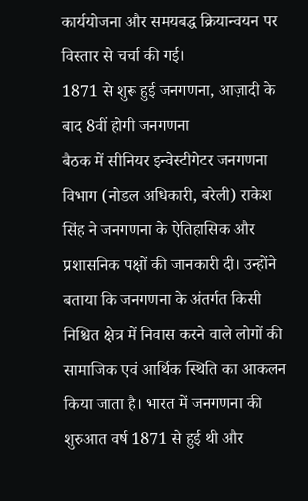कार्ययोजना और समयबद्ध क्रियान्वयन पर विस्तार से चर्चा की गई।
1871 से शुरू हुई जनगणना, आज़ादी के बाद 8वीं होगी जनगणना
बैठक में सीनियर इन्वेस्टीगेटर जनगणना विभाग (नोडल अधिकारी, बरेली) राकेश सिंह ने जनगणना के ऐतिहासिक और प्रशासनिक पक्षों की जानकारी दी। उन्होंने बताया कि जनगणना के अंतर्गत किसी निश्चित क्षेत्र में निवास करने वाले लोगों की सामाजिक एवं आर्थिक स्थिति का आकलन किया जाता है। भारत में जनगणना की शुरुआत वर्ष 1871 से हुई थी और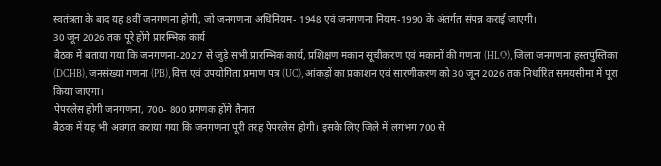स्वतंत्रता के बाद यह 8वीं जनगणना होगी, जो जनगणना अधिनियम- 1948 एवं जनगणना नियम-1990 के अंतर्गत संपन्न कराई जाएगी।
30 जून 2026 तक पूरे होंगे प्रारम्भिक कार्य
बैठक में बताया गया कि जनगणना-2027 से जुड़े सभी प्रारम्भिक कार्य, प्रशिक्षण मकान सूचीकरण एवं मकानों की गणना (HLO), जिला जनगणना हस्तपुस्तिका (DCHB), जनसंख्या गणना (PB), वित्त एवं उपयोगिता प्रमाण पत्र (UC), आंकड़ों का प्रकाशन एवं सारणीकरण को 30 जून 2026 तक निर्धारित समयसीमा में पूरा किया जाएगा।
पेपरलेस होगी जनगणना, 700- 800 प्रगणक होंगे तैनात
बैठक में यह भी अवगत कराया गया कि जनगणना पूरी तरह पेपरलेस होगी। इसके लिए जिले में लगभग 700 से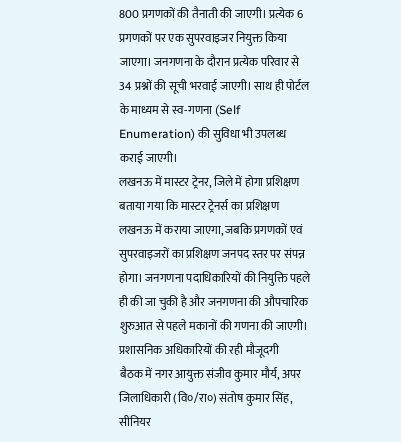800 प्रगणकों की तैनाती की जाएगी। प्रत्येक 6 प्रगणकों पर एक सुपरवाइजर नियुक्त किया जाएगा। जनगणना के दौरान प्रत्येक परिवार से 34 प्रश्नों की सूची भरवाई जाएगी। साथ ही पोर्टल के माध्यम से स्व-गणना (Self Enumeration) की सुविधा भी उपलब्ध कराई जाएगी।
लखनऊ में मास्टर ट्रेनर, जिले में होगा प्रशिक्षण
बताया गया कि मास्टर ट्रेनर्स का प्रशिक्षण लखनऊ में कराया जाएगा, जबकि प्रगणकों एवं सुपरवाइजरों का प्रशिक्षण जनपद स्तर पर संपन्न होगा। जनगणना पदाधिकारियों की नियुक्ति पहले ही की जा चुकी है और जनगणना की औपचारिक शुरुआत से पहले मकानों की गणना की जाएगी।
प्रशासनिक अधिकारियों की रही मौजूदगी
बैठक में नगर आयुक्त संजीव कुमार मौर्य, अपर जिलाधिकारी (वि०/रा०) संतोष कुमार सिंह, सीनियर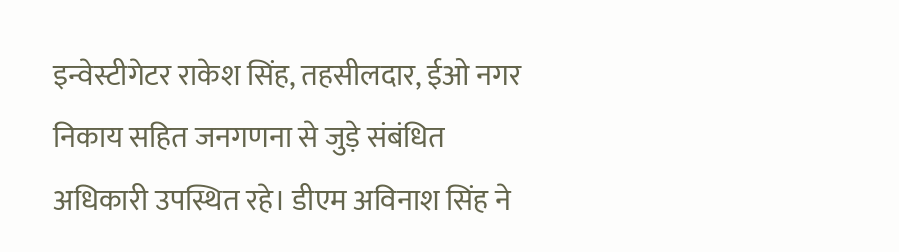इन्वेस्टीगेटर राकेश सिंह, तहसीलदार, ईओ नगर निकाय सहित जनगणना से जुड़े संबंधित अधिकारी उपस्थित रहे। डीएम अविनाश सिंह ने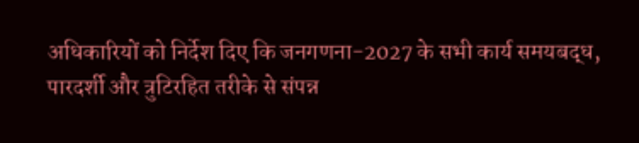अधिकारियों को निर्देश दिए कि जनगणना-2027 के सभी कार्य समयबद्ध, पारदर्शी और त्रुटिरहित तरीके से संपन्न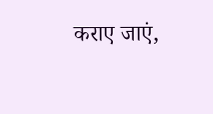कराए जाएं,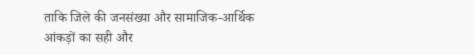ताकि जिले की जनसंख्या और सामाजिक-आर्थिक आंकड़ों का सही और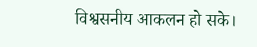विश्वसनीय आकलन हो सके।